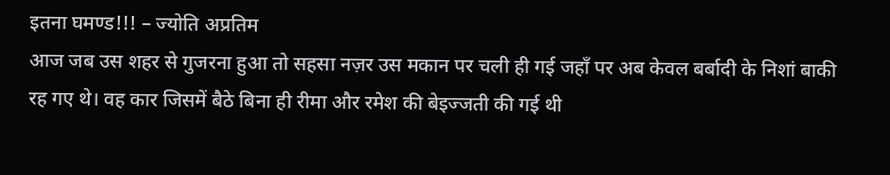इतना घमण्ड!!! – ज्योति अप्रतिम
आज जब उस शहर से गुजरना हुआ तो सहसा नज़र उस मकान पर चली ही गई जहाँ पर अब केवल बर्बादी के निशां बाकी रह गए थे। वह कार जिसमें बैठे बिना ही रीमा और रमेश की बेइज्जती की गई थी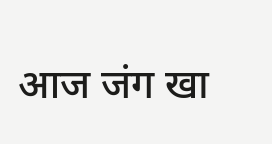आज जंग खा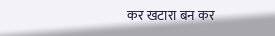कर खटारा बन कर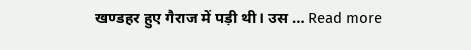खण्डहर हुए गैराज में पड़ी थी। उस … Read more